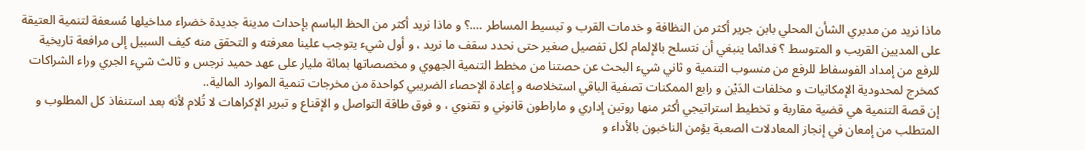ماذا نريد من مدبري الشأن المحلي بابن جرير أكثر من النظافة و خدمات القرب و تبسيط المساطر ….؟ و ماذا نريد أكثر من الحظ الباسم بإحداث مدينة جديدة خضراء مداخيلها مُسعفة لتنمية العتيقة على المديين القريب و المتوسط ؟ فدائما ينبغي أن نتسلح بالإلمام لكل تفصيل صغير حتى نحدد سقف ما نريد ، و أول شيء يتوجب علينا معرفته و التحقق منه كيف السبيل إلى مرافعة تاريخية للرفع من إمداد الفوسفاط للرفع من منسوب التنمية و ثاني شيء البحث عن حصتنا من مخطط التنمية الجهوي و مخصصاتها بمائة مليار على عهد حميد نرجس و ثالث شيء الجري وراء الشراكات كمخرج لمحدودية الإمكانيات و مخلفات الدَيْن و رابع الممكنات تصفية الباقي استخلاصه و إعادة الإحصاء الضريبي كواحدة من مخرجات تنمية الموارد المالية..
إن قصة التنمية هي قضية مقاربة و تخطيط استراتيجي أكثر منها روتين إداري و ماراطون قانوني و تقنوي ، و فوق طاقة التواصل و الإقناع و تبرير الإكراهات لا تُلام لأنه بعد استنفاذ كل المطلوب و المتطلب من إمعان في إنجاز المعادلات الصعبة يؤمن الناخبون بالأداء و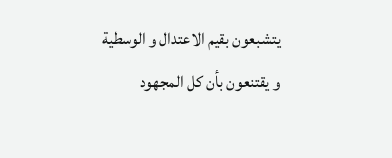يتشبعون بقيم الاعتدال و الوسطية و يقتنعون بأن كل المجهود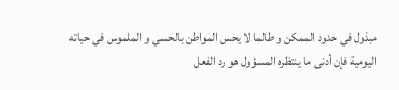مبذول في حدود الممكن و طالما لا يحس المواطن بالحسي و الملموس في حياته اليومية فإن أدنى ما ينتظره المسؤول هو رد الفعل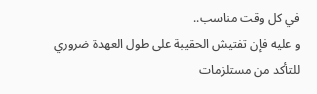في كل وقت مناسب..
و عليه فإن تفتيش الحقيبة على طول العهدة ضروري للتأكد من مستلزمات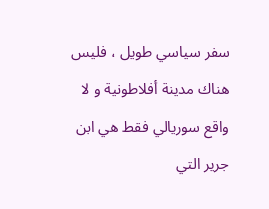سفر سياسي طويل ، فليس هناك مدينة أفلاطونية و لا واقع سوريالي فقط هي ابن جرير التي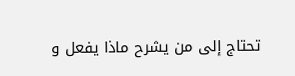تحتاج إلى من يشرح ماذا يفعل و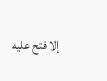إلا فتح عليه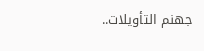جهنم التأويلات..